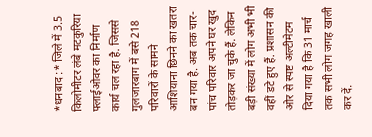*धनबाद :* जिले में 3.5 किलोमीटर लंबे मटकुरिया फ्लाईओवर का निर्माण कार्य चल रहा है. जिससे गुलजारबाग में बसे 218 परिवारों के सामने आशियाना छिनने का खतरा बन गया है. अब तक चार-पांच परिवार अपने घर खुद तोड़कर जा चुके हैं. लेकिन बड़ी संख्या में लोग अभी भी वहीं डटे हुए हैं. प्रशासन की ओर से स्पष्ट अल्टीमेटम दिया गया है कि 31 मार्च तक सभी लोग जगह खाली कर दें.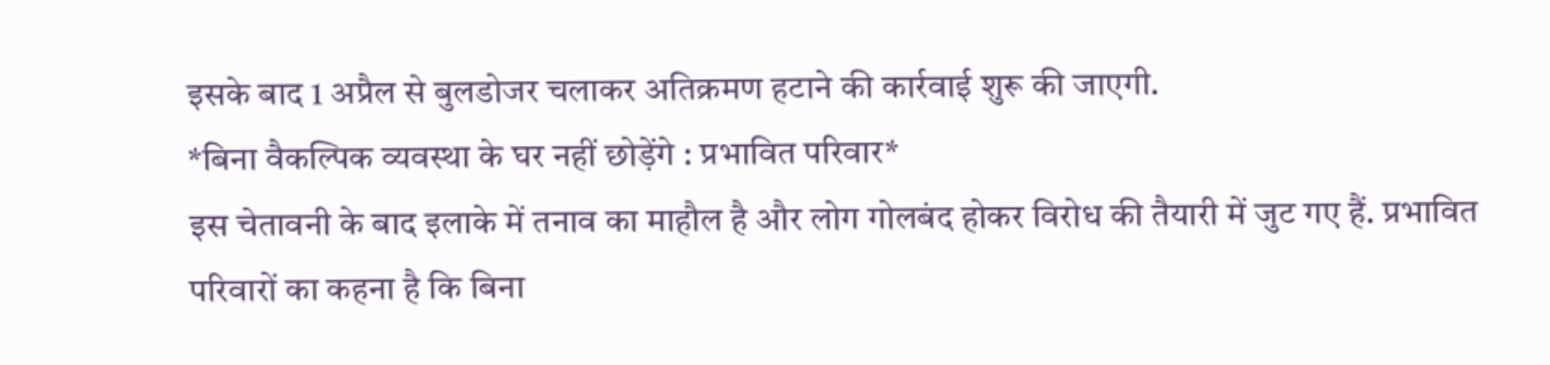इसके बाद 1 अप्रैल से बुलडोजर चलाकर अतिक्रमण हटाने की कार्रवाई शुरू की जाएगी.
*बिना वैकल्पिक व्यवस्था के घर नहीं छोड़ेंगे : प्रभावित परिवार*
इस चेतावनी के बाद इलाके में तनाव का माहौल है और लोग गोलबंद होकर विरोध की तैयारी में जुट गए हैं. प्रभावित परिवारों का कहना है कि बिना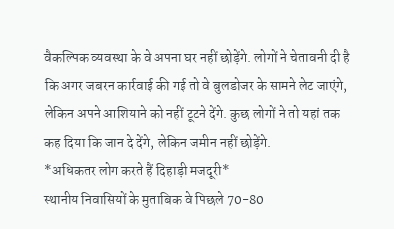वैकल्पिक व्यवस्था के वे अपना घर नहीं छोड़ेंगे. लोगों ने चेतावनी दी है कि अगर जबरन कार्रवाई की गई तो वे बुलडोजर के सामने लेट जाएंगे, लेकिन अपने आशियाने को नहीं टूटने देंगे. कुछ लोगों ने तो यहां तक कह दिया कि जान दे देंगे, लेकिन जमीन नहीं छोड़ेंगे.
*अधिकतर लोग करते हैं दिहाड़ी मजदूरी*
स्थानीय निवासियों के मुताबिक वे पिछले 70-80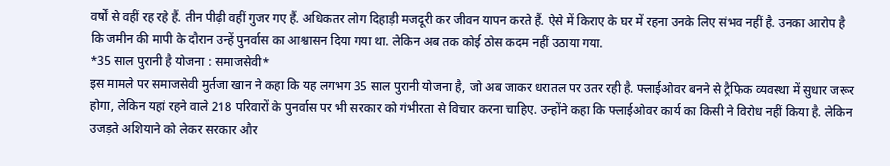वर्षों से वहीं रह रहे हैं. तीन पीढ़ी वहीं गुजर गए हैं. अधिकतर लोग दिहाड़ी मजदूरी कर जीवन यापन करते हैं. ऐसे में किराए के घर में रहना उनके लिए संभव नहीं है. उनका आरोप है कि जमीन की मापी के दौरान उन्हें पुनर्वास का आश्वासन दिया गया था. लेकिन अब तक कोई ठोस कदम नहीं उठाया गया.
*35 साल पुरानी है योजना : समाजसेवी*
इस मामले पर समाजसेवी मुर्तजा खान ने कहा कि यह लगभग 35 साल पुरानी योजना है, जो अब जाकर धरातल पर उतर रही है. फ्लाईओवर बनने से ट्रैफिक व्यवस्था में सुधार जरूर होगा, लेकिन यहां रहने वाले 218 परिवारों के पुनर्वास पर भी सरकार को गंभीरता से विचार करना चाहिए. उन्होंने कहा कि फ्लाईओवर कार्य का किसी ने विरोध नहीं किया है. लेकिन उजड़ते अशियाने को लेकर सरकार और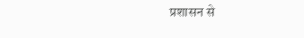प्रशासन से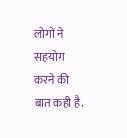लोगों ने सहयोग करने की बात कही है.